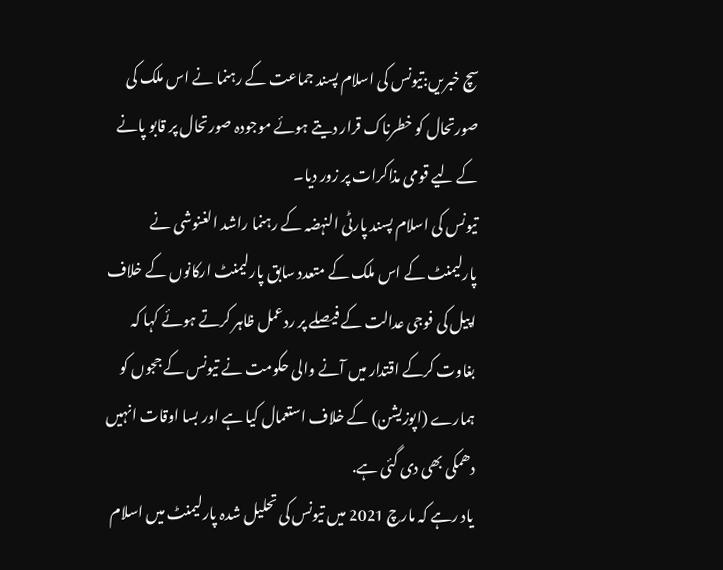سچ خبریں:تیونس کی اسلام پسند جماعت کے رہنما نے اس ملک کی صورتحال کو خطرناک قرار دیتے ہوئے موجودہ صورتحال پر قابو پانے کے لیے قومی مذاکرات پر زور دیا۔
تیونس کی اسلام پسند پارٹی النہضہ کے رہنما راشد الغنوشی نے پارلیمنٹ کے اس ملک کے متعدد سابق پارلیمنٹ ارکانوں کے خلاف اپیل کی فوجی عدالت کے فیصلے پر ردعمل ظاہر کرتے ہوئے کہا کہ بغاوت کرکے اقتدار میں آنے والی حکومت نے تیونس کے ججوں کو ہمارے (اپوزیشن) کے خلاف استعمال کیا ہے اور بسا اوقات انہیں دھمکی بھی دی گئی ہے.
یاد رہے کہ مارچ 2021 میں تیونس کی تحلیل شدہ پارلیمنٹ میں اسلام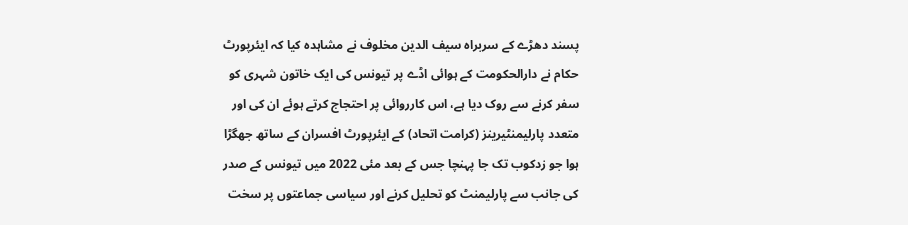پسند دھڑے کے سربراہ سیف الدین مخلوف نے مشاہدہ کیا کہ ایئرپورٹ حکام نے دارالحکومت کے ہوائی اڈے پر تیونس کی ایک خاتون شہری کو سفر کرنے سے روک دیا ہے، اس کارروائی پر احتجاج کرتے ہوئے ان کی اور متعدد پارلیمنٹیرینز (کرامت اتحاد) کے ایئرپورٹ افسران کے ساتھ جھگڑا ہوا جو زدکوب تک جا پہنچا جس کے بعد مئی 2022 میں تیونس کے صدر کی جانب سے پارلیمنٹ کو تحلیل کرنے اور سیاسی جماعتوں پر سخت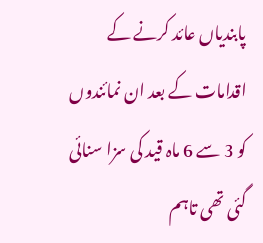پابندیاں عائد کرنے کے اقدامات کے بعد ان نمائندوں کو 3 سے 6 ماہ قید کی سزا سنائی گئی تھی تاہم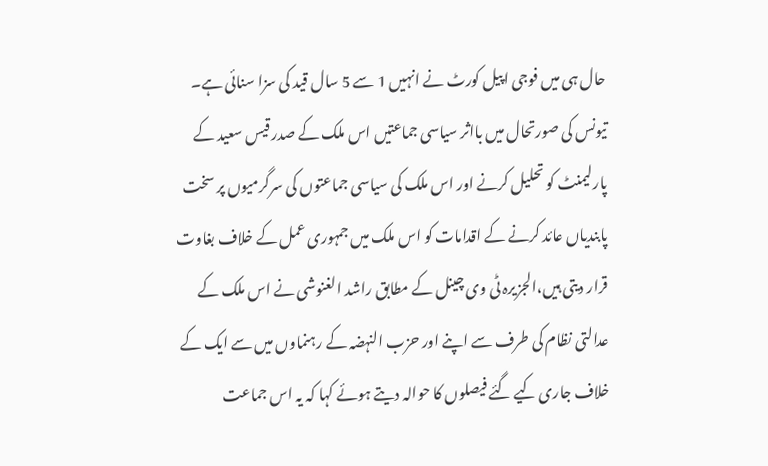حال ہی میں فوجی اپیل کورٹ نے انہیں 1 سے 5 سال قید کی سزا سنائی ہے۔
تیونس کی صورتحال میں بااثر سیاسی جماعتیں اس ملک کے صدر قیس سعید کے پارلیمنٹ کو تحلیل کرنے اور اس ملک کی سیاسی جماعتوں کی سرگرمیوں پر سخت پابندیاں عائد کرنے کے اقدامات کو اس ملک میں جمہوری عمل کے خلاف بغاوت قرار دیتی ہیں،الجزیرہ ٹی وی چینل کے مطابق راشد الغنوشی نے اس ملک کے عدالتی نظام کی طرف سے اپنے اور حزب النہضہ کے رہنماوں میں سے ایک کے خلاف جاری کیے گئے فیصلوں کا حوالہ دیتے ہوئے کہا کہ یہ اس جماعت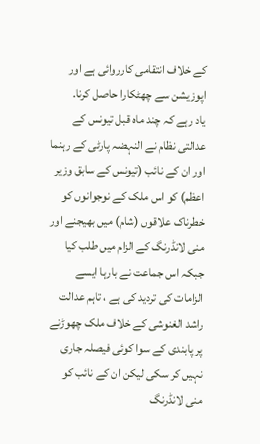کے خلاف انتقامی کارروائی ہے اور اپوزیشن سے چھٹکارا حاصل کرنا.
یاد رہے کہ چند ماہ قبل تیونس کے عدالتی نظام نے النہضہ پارٹی کے رہنما اور ان کے نائب (تیونس کے سابق وزیر اعظم) کو اس ملک کے نوجوانوں کو خطرناک علاقوں (شام) میں بھیجنے اور منی لانڈرنگ کے الزام میں طلب کیا جبکہ اس جماعت نے بارہا ایسے الزامات کی تردید کی ہے ، تاہم عدالت راشد الغنوشی کے خلاف ملک چھوڑنے پر پابندی کے سوا کوئی فیصلہ جاری نہیں کر سکی لیکن ان کے نائب کو منی لانڈرنگ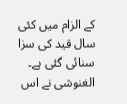کے الزام میں کئی سال قید کی سزا سنائی گئی ہے۔
الغنوشی نے اس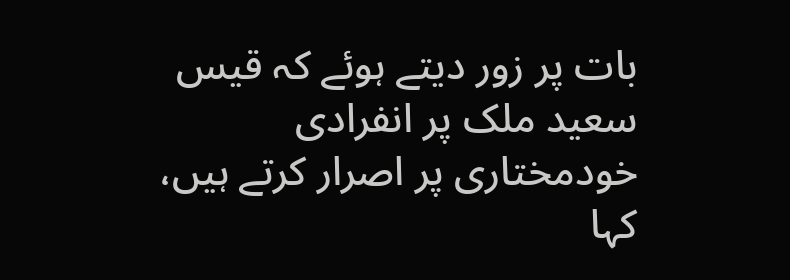بات پر زور دیتے ہوئے کہ قیس سعید ملک پر انفرادی خودمختاری پر اصرار کرتے ہیں، کہا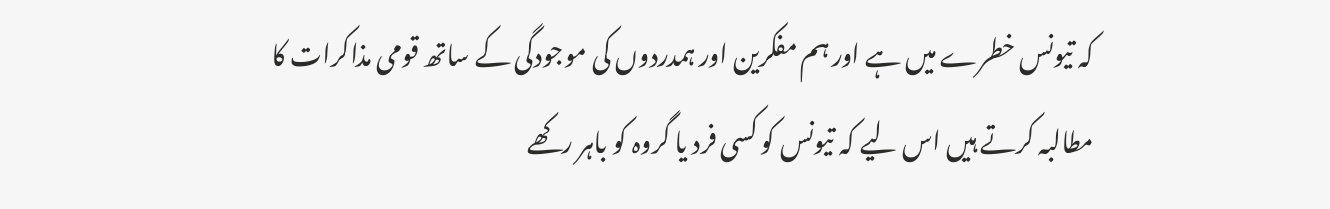کہ تیونس خطرے میں ہے اور ہم مفکرین اور ہمدردوں کی موجودگی کے ساتھ قومی مذاکرات کا مطالبہ کرتے ہیں اس لیے کہ تیونس کو کسی فرد یا گروہ کو باہر رکھے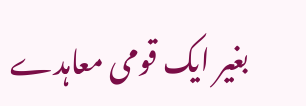بغیر ایک قومی معاہدے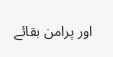اور پرامن بقائے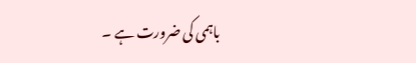باہمی کی ضرورت ہے ۔